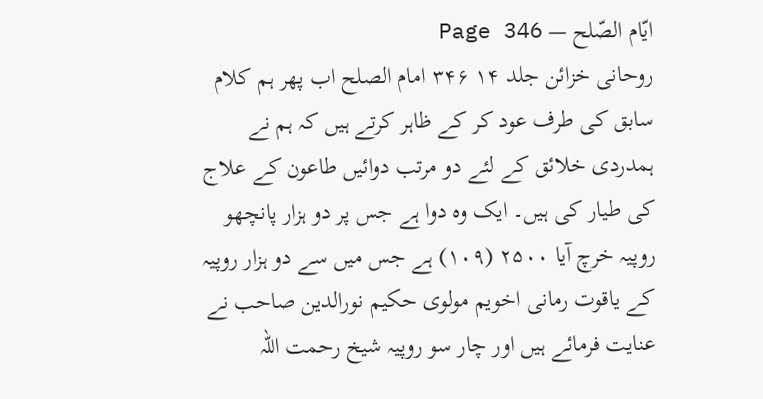ایّام الصّلح — Page 346
روحانی خزائن جلد ۱۴ ۳۴۶ امام الصلح اب پھر ہم کلام سابق کی طرف عود کر کے ظاہر کرتے ہیں کہ ہم نے ہمدردی خلائق کے لئے دو مرتب دوائیں طاعون کے علاج کی طیار کی ہیں۔ ایک وہ دوا ہے جس پر دو ہزار پانچھو روپیہ خرچ آیا ۲۵۰۰ (۱۰۹) ہے جس میں سے دو ہزار روپیہ کے یاقوت رمانی اخویم مولوی حکیم نورالدین صاحب نے عنایت فرمائے ہیں اور چار سو روپیہ شیخ رحمت اللہ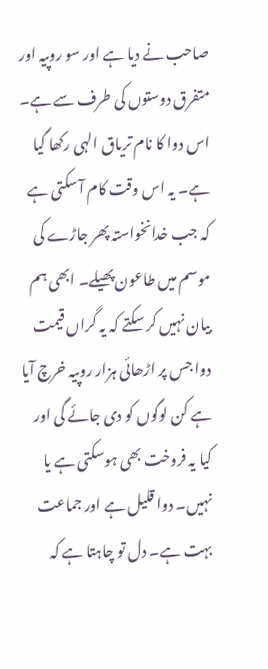صاحب نے دیا ہے اور سو روپیہ اور متفرق دوستوں کی طرف سے ہے۔ اس دوا کا نام تریاق الہی رکھا گیا ہے۔ یہ اس وقت کام آ سکتی ہے کہ جب خدانخواستہ پھر جاڑے کی موسم میں طاعون پھیلے۔ ابھی ہم بیان نہیں کر سکتے کہ یہ گراں قیمت دوا جس پر اڑھائی ہزار روپیہ خرچ آیا ہے کن لوگوں کو دی جائے گی اور کیا یہ فروخت بھی ہوسکتی ہے یا نہیں۔ دوا قلیل ہے اور جماعت بہت ہے۔ دل تو چاہتا ہے کہ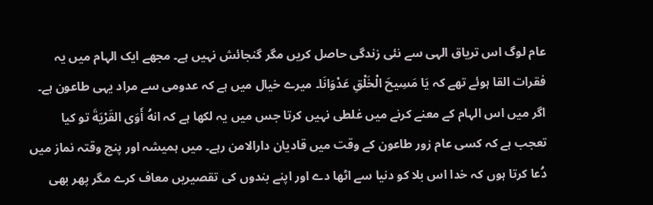عام لوگ اس تریاق الہی سے نئی زندگی حاصل کریں مگر گنجائش نہیں ہے۔ مجھے ایک الہام میں یہ فقرات القا ہوئے تھے کہ يَا مَسِيحَ الْخَلْقِ عَدْوَانَا۔ میرے خیال میں ہے کہ عدومی سے مراد یہی طاعون ہے۔ اگر میں اس الہام کے معنے کرنے میں غلطی نہیں کرتا جس میں یہ لکھا ہے کہ انهُ أَوَى القَرْيَةَ تو کیا تعجب ہے کہ کسی عام زور طاعون کے وقت میں قادیان دارالامن رہے۔ میں ہمیشہ اور پنج وقتہ نماز میں دُعا کرتا ہوں کہ خدا اس بلا کو دنیا سے اٹھا دے اور اپنے بندوں کی تقصیریں معاف کرے مگر پھر بھی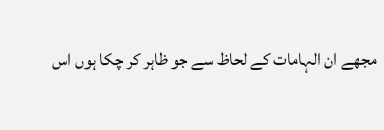مجھے ان الہامات کے لحاظ سے جو ظاہر کر چکا ہوں اس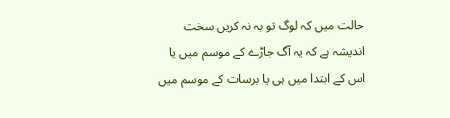حالت میں کہ لوگ تو بہ نہ کریں سخت اندیشہ ہے کہ یہ آگ جاڑے کے موسم میں یا اس کے ابتدا میں ہی یا برسات کے موسم میں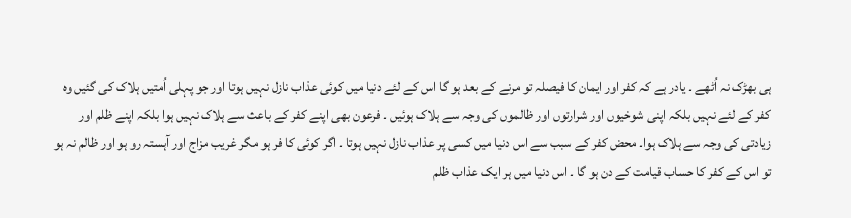ہی بھڑک نہ اُٹھے ۔ یادر ہے کہ کفر اور ایمان کا فیصلہ تو مرنے کے بعد ہو گا اس کے لئے دنیا میں کوئی عذاب نازل نہیں ہوتا اور جو پہلی اُمتیں ہلاک کی گئیں وہ کفر کے لئے نہیں بلکہ اپنی شوخیوں اور شرارتوں اور ظالموں کی وجہ سے ہلاک ہوئیں ۔ فرعون بھی اپنے کفر کے باعث سے ہلاک نہیں ہوا بلکہ اپنے ظلم اور زیادتی کی وجہ سے ہلاک ہوا۔ محض کفر کے سبب سے اس دنیا میں کسی پر عذاب نازل نہیں ہوتا ۔ اگر کوئی کا فر ہو مگر غریب مزاج اور آہستہ رو ہو اور ظالم نہ ہو تو اس کے کفر کا حساب قیامت کے دن ہو گا ۔ اس دنیا میں ہر ایک عذاب ظلم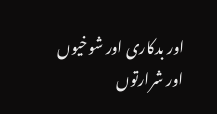اور بدکاری اور شوخیوں اور شرارتوں